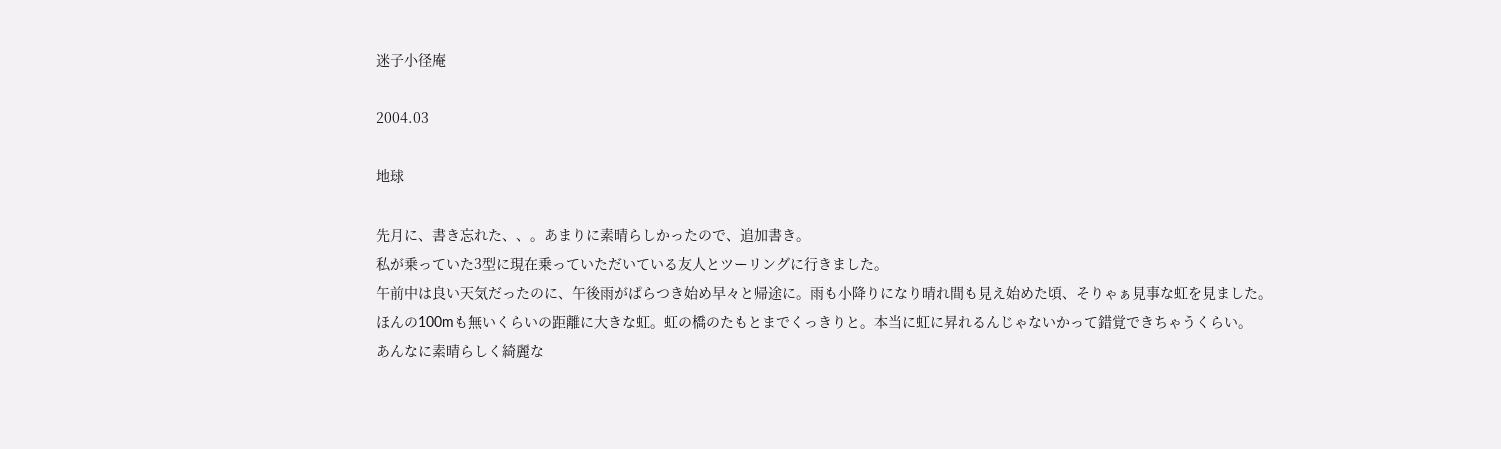迷子小径庵

2004.03

地球

先月に、書き忘れた、、。あまりに素晴らしかったので、追加書き。
私が乗っていた3型に現在乗っていただいている友人とツーリングに行きました。
午前中は良い天気だったのに、午後雨がぱらつき始め早々と帰途に。雨も小降りになり晴れ間も見え始めた頃、そりゃぁ見事な虹を見ました。
ほんの100mも無いくらいの距離に大きな虹。虹の橋のたもとまでくっきりと。本当に虹に昇れるんじゃないかって錯覚できちゃうくらい。
あんなに素晴らしく綺麗な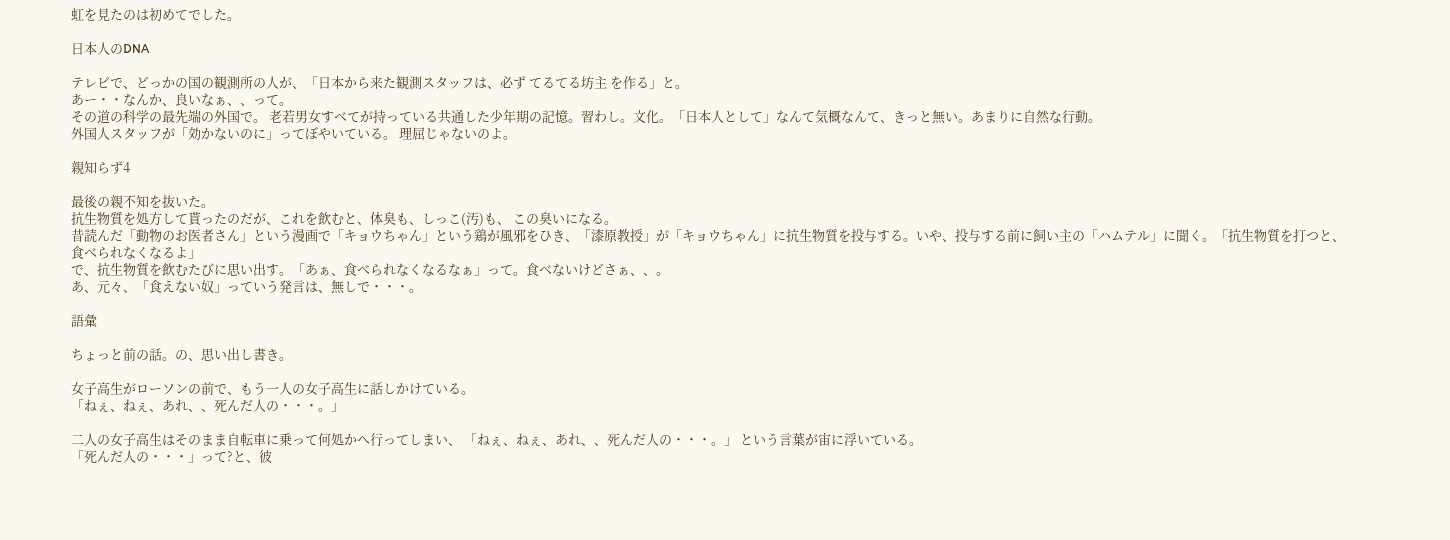虹を見たのは初めてでした。

日本人のDNA

テレビで、どっかの国の観測所の人が、「日本から来た観測スタッフは、必ず てるてる坊主 を作る」と。
あー・・なんか、良いなぁ、、って。
その道の科学の最先端の外国で。 老若男女すべてが持っている共通した少年期の記憶。習わし。文化。「日本人として」なんて気概なんて、きっと無い。あまりに自然な行動。
外国人スタッフが「効かないのに」ってぼやいている。 理屈じゃないのよ。

親知らず4

最後の親不知を抜いた。
抗生物質を処方して貰ったのだが、これを飲むと、体臭も、しっこ(汚)も、 この臭いになる。
昔読んだ「動物のお医者さん」という漫画で「キョウちゃん」という鶏が風邪をひき、「漆原教授」が「キョウちゃん」に抗生物質を投与する。いや、投与する前に飼い主の「ハムテル」に聞く。「抗生物質を打つと、食べられなくなるよ」
で、抗生物質を飲むたびに思い出す。「あぁ、食べられなくなるなぁ」って。食べないけどさぁ、、。
あ、元々、「食えない奴」っていう発言は、無しで・・・。

語彙

ちょっと前の話。の、思い出し書き。

女子高生がローソンの前で、もう一人の女子高生に話しかけている。
「ねぇ、ねぇ、あれ、、死んだ人の・・・。」

二人の女子高生はそのまま自転車に乗って何処かへ行ってしまい、 「ねぇ、ねぇ、あれ、、死んだ人の・・・。」 という言葉が宙に浮いている。
「死んだ人の・・・」って?と、彼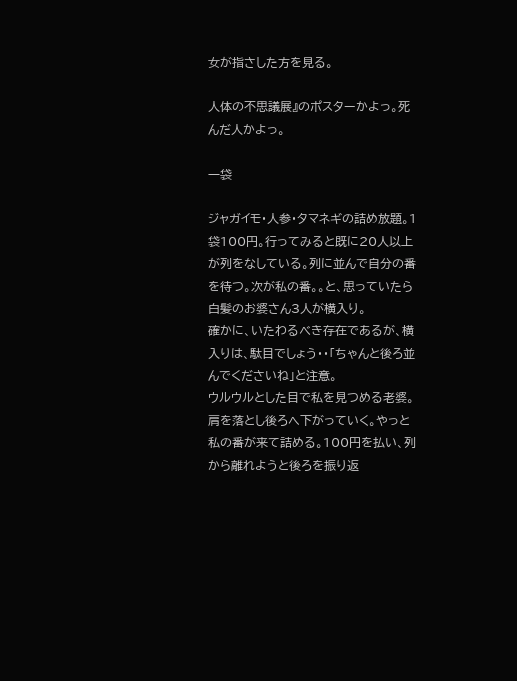女が指さした方を見る。

人体の不思議展』のポスターかよっ。死んだ人かよっ。

一袋

ジャガイモ・人参・タマネギの詰め放題。1袋100円。行ってみると既に20人以上が列をなしている。列に並んで自分の番を待つ。次が私の番。。と、思っていたら白髪のお婆さん3人が横入り。
確かに、いたわるべき存在であるが、横入りは、駄目でしょう・・「ちゃんと後ろ並んでくださいね」と注意。
ウルウルとした目で私を見つめる老婆。肩を落とし後ろへ下がっていく。やっと私の番が来て詰める。100円を払い、列から離れようと後ろを振り返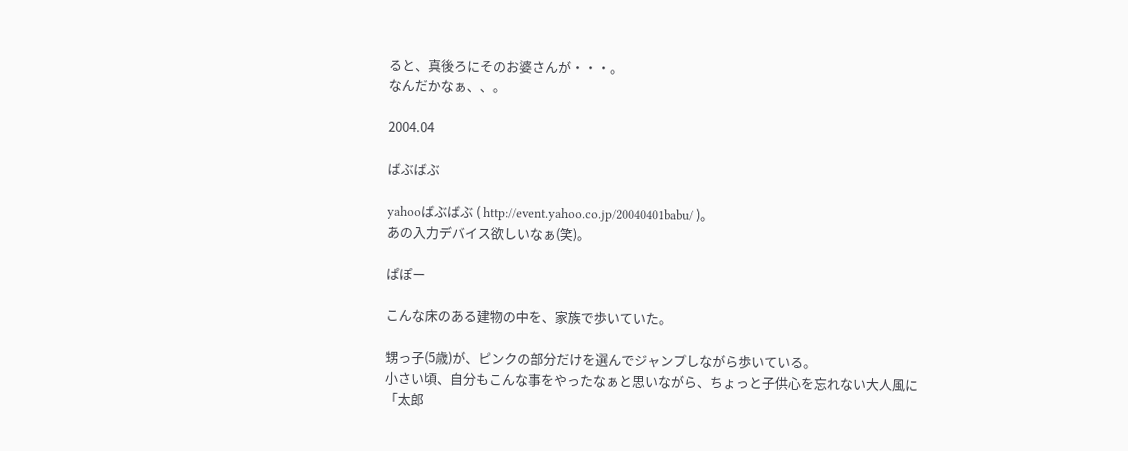ると、真後ろにそのお婆さんが・・・。
なんだかなぁ、、。

2004.04

ばぶばぶ

yahooばぶばぶ ( http://event.yahoo.co.jp/20040401babu/ )。
あの入力デバイス欲しいなぁ(笑)。

ぱぽー

こんな床のある建物の中を、家族で歩いていた。

甥っ子(5歳)が、ピンクの部分だけを選んでジャンプしながら歩いている。
小さい頃、自分もこんな事をやったなぁと思いながら、ちょっと子供心を忘れない大人風に
「太郎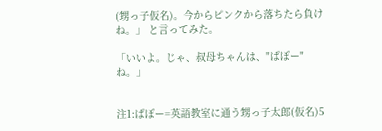(甥っ子仮名)。今からピンクから落ちたら負けね。」 と言ってみた。

「いいよ。じゃ、叔母ちゃんは、"ぱぽー"ね。」


注1:ぱぽー=英語教室に通う甥っ子太郎(仮名)5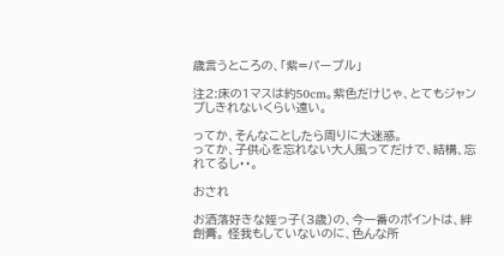歳言うところの、「紫=パープル」

注2:床の1マスは約50cm。紫色だけじゃ、とてもジャンプしきれないくらい遠い。

ってか、そんなことしたら周りに大迷惑。
ってか、子供心を忘れない大人風ってだけで、結構、忘れてるし・・。

おされ

お洒落好きな姪っ子(3歳)の、今一番のポイントは、絆創膏。 怪我もしていないのに、色んな所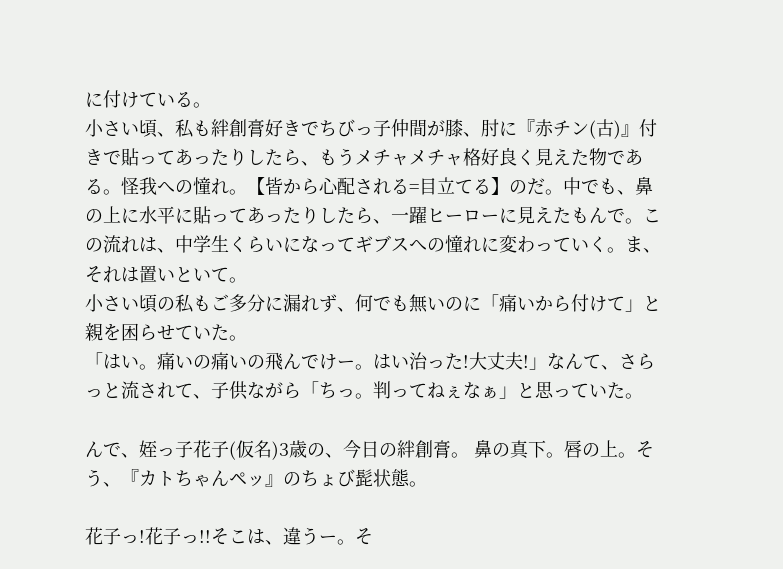に付けている。
小さい頃、私も絆創膏好きでちびっ子仲間が膝、肘に『赤チン(古)』付きで貼ってあったりしたら、もうメチャメチャ格好良く見えた物である。怪我への憧れ。【皆から心配される=目立てる】のだ。中でも、鼻の上に水平に貼ってあったりしたら、一躍ヒーローに見えたもんで。この流れは、中学生くらいになってギブスへの憧れに変わっていく。ま、それは置いといて。
小さい頃の私もご多分に漏れず、何でも無いのに「痛いから付けて」と親を困らせていた。
「はい。痛いの痛いの飛んでけー。はい治った!大丈夫!」なんて、さらっと流されて、子供ながら「ちっ。判ってねぇなぁ」と思っていた。

んで、姪っ子花子(仮名)3歳の、今日の絆創膏。 鼻の真下。唇の上。そう、『カトちゃんペッ』のちょび髭状態。

花子っ!花子っ!!そこは、違うー。そ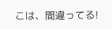こは、間違ってる!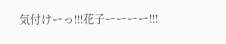気付けーっ!!!花子ーーーー!!!